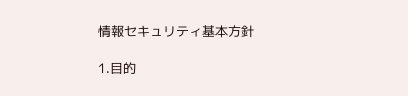情報セキュリティ基本方針

1.目的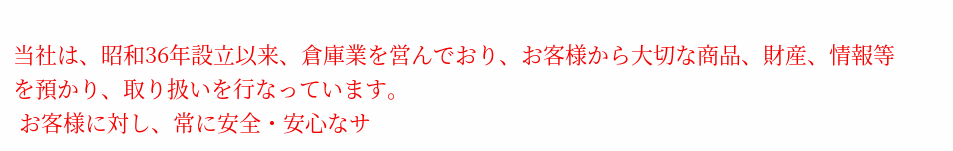当社は、昭和36年設立以来、倉庫業を営んでおり、お客様から大切な商品、財産、情報等を預かり、取り扱いを行なっています。
 お客様に対し、常に安全・安心なサ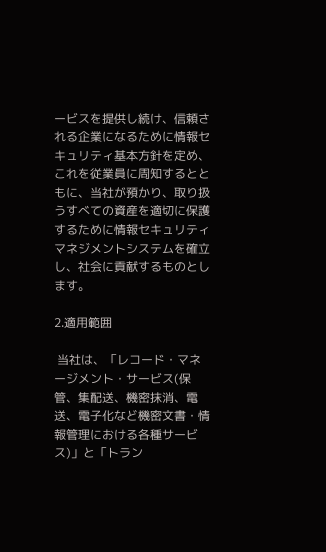ービスを提供し続け、信頼される企業になるために情報セキュリティ基本方針を定め、これを従業員に周知するとともに、当社が預かり、取り扱うすべての資産を適切に保護するために情報セキュリティマネジメントシステムを確立し、社会に貢献するものとします。

2.適用範囲

 当社は、「レコード・マネージメント・サービス(保管、集配送、機密抹消、電送、電子化など機密文書・情報管理における各種サービス)」と「トラン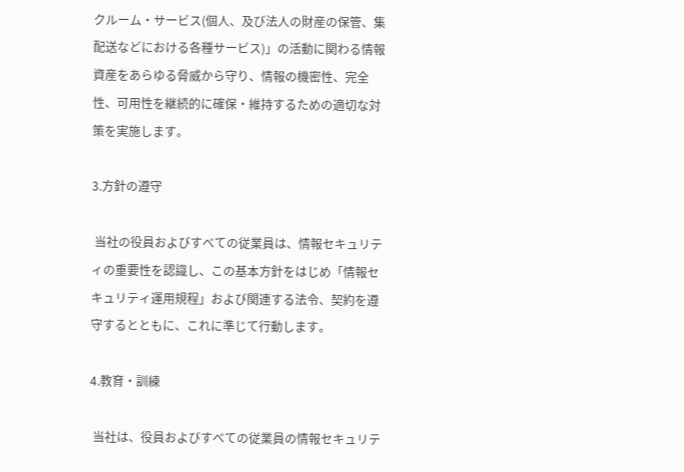クルーム・サービス(個人、及び法人の財産の保管、集配送などにおける各種サービス)」の活動に関わる情報資産をあらゆる脅威から守り、情報の機密性、完全性、可用性を継続的に確保・維持するための適切な対策を実施します。

3.方針の遵守

 当社の役員およびすべての従業員は、情報セキュリティの重要性を認識し、この基本方針をはじめ「情報セキュリティ運用規程」および関連する法令、契約を遵守するとともに、これに準じて行動します。

4.教育・訓練

 当社は、役員およびすべての従業員の情報セキュリテ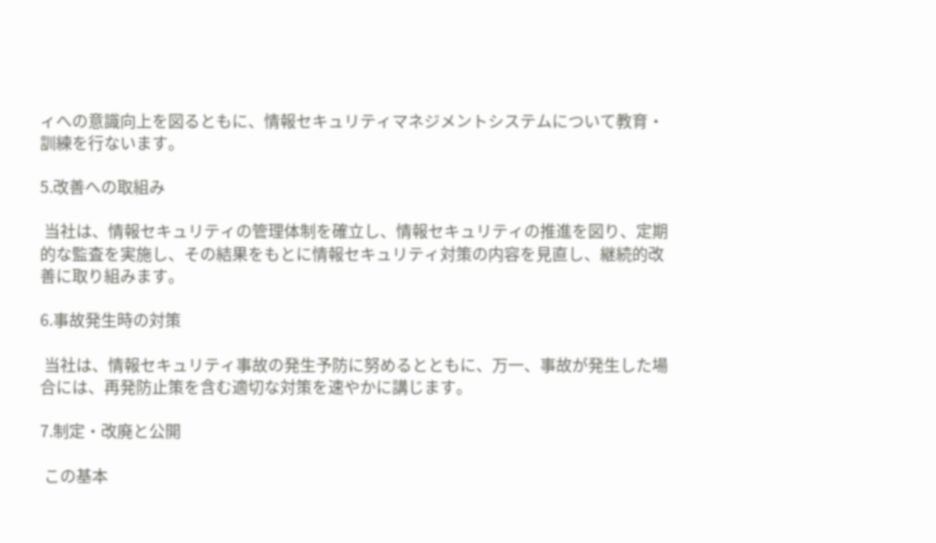ィへの意識向上を図るともに、情報セキュリティマネジメントシステムについて教育・訓練を行ないます。

5.改善への取組み

 当社は、情報セキュリティの管理体制を確立し、情報セキュリティの推進を図り、定期的な監査を実施し、その結果をもとに情報セキュリティ対策の内容を見直し、継続的改善に取り組みます。

6.事故発生時の対策

 当社は、情報セキュリティ事故の発生予防に努めるとともに、万一、事故が発生した場合には、再発防止策を含む適切な対策を速やかに講じます。

7.制定・改廃と公開

 この基本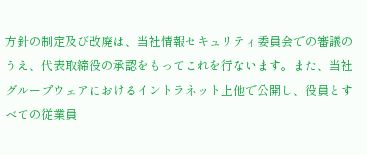方針の制定及び改廃は、当社情報セキュリティ委員会での審議のうえ、代表取締役の承認をもってこれを行ないます。また、当社グループウェアにおけるイントラネット上他で公開し、役員とすべての従業員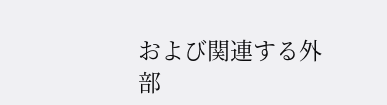および関連する外部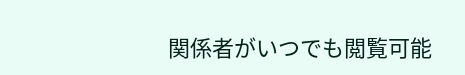関係者がいつでも閲覧可能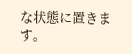な状態に置きます。